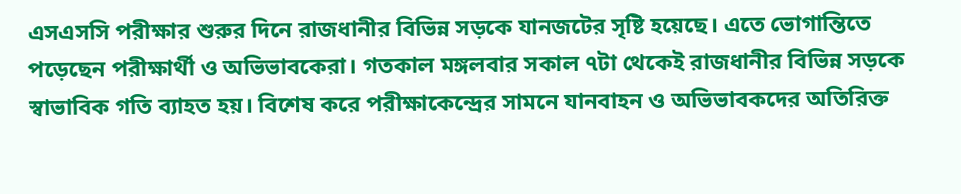এসএসসি পরীক্ষার শুরুর দিনে রাজধানীর বিভিন্ন সড়কে যানজটের সৃষ্টি হয়েছে। এতে ভোগান্তিতে পড়েছেন পরীক্ষার্থী ও অভিভাবকেরা। গতকাল মঙ্গলবার সকাল ৭টা থেকেই রাজধানীর বিভিন্ন সড়কে স্বাভাবিক গতি ব্যাহত হয়। বিশেষ করে পরীক্ষাকেন্দ্রের সামনে যানবাহন ও অভিভাবকদের অতিরিক্ত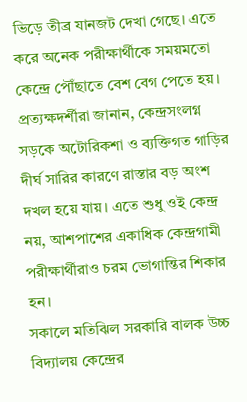ভিড়ে তীব্র যানজট দেখা গেছে। এতে করে অনেক পরীক্ষার্থীকে সময়মতো কেন্দ্রে পৌঁছাতে বেশ বেগ পেতে হয়।
প্রত্যক্ষদর্শীরা জানান, কেন্দ্রসংলগ্ন সড়কে অটোরিকশা ও ব্যক্তিগত গাড়ির দীর্ঘ সারির কারণে রাস্তার বড় অংশ দখল হয়ে যায়। এতে শুধু ওই কেন্দ্র নয়, আশপাশের একাধিক কেন্দ্রগামী পরীক্ষার্থীরাও চরম ভোগান্তির শিকার হন।
সকালে মতিঝিল সরকারি বালক উচ্চ বিদ্যালয় কেন্দ্রের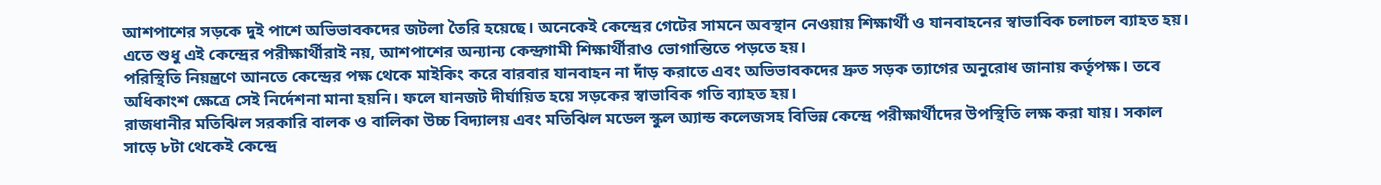আশপাশের সড়কে দুই পাশে অভিভাবকদের জটলা তৈরি হয়েছে। অনেকেই কেন্দ্রের গেটের সামনে অবস্থান নেওয়ায় শিক্ষার্থী ও যানবাহনের স্বাভাবিক চলাচল ব্যাহত হয়। এতে শুধু এই কেন্দ্রের পরীক্ষার্থীরাই নয়, আশপাশের অন্যান্য কেন্দ্রগামী শিক্ষার্থীরাও ভোগান্তিতে পড়তে হয়।
পরিস্থিতি নিয়ন্ত্রণে আনতে কেন্দ্রের পক্ষ থেকে মাইকিং করে বারবার যানবাহন না দাঁড় করাতে এবং অভিভাবকদের দ্রুত সড়ক ত্যাগের অনুরোধ জানায় কর্তৃপক্ষ। তবে অধিকাংশ ক্ষেত্রে সেই নির্দেশনা মানা হয়নি। ফলে যানজট দীর্ঘায়িত হয়ে সড়কের স্বাভাবিক গতি ব্যাহত হয়।
রাজধানীর মতিঝিল সরকারি বালক ও বালিকা উচ্চ বিদ্যালয় এবং মতিঝিল মডেল স্কুল অ্যান্ড কলেজসহ বিভিন্ন কেন্দ্রে পরীক্ষার্থীদের উপস্থিতি লক্ষ করা যায়। সকাল সাড়ে ৮টা থেকেই কেন্দ্রে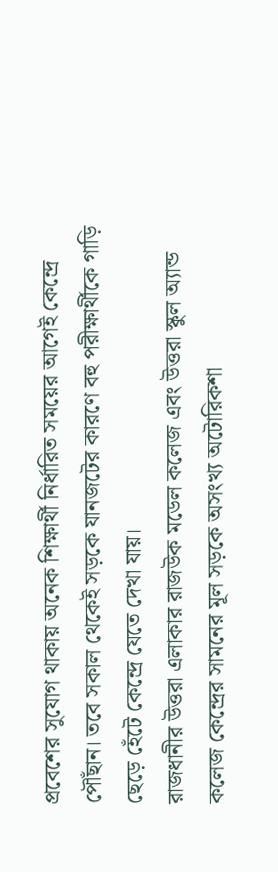প্রবেশের সুযোগ থাকায় অনেক শিক্ষার্থী নির্ধারিত সময়ের আগেই কেন্দ্রে পৌঁছান। তবে সকাল থেকেই সড়কে যানজটের কারণে বহু পরীক্ষার্থীকে গাড়ি ছেড়ে হেঁটে কেন্দ্রে যেতে দেখা যায়।
রাজধানীর উত্তরা এলাকার রাজউক মডেল কলেজ এবং উত্তরা স্কুল অ্যান্ড কলেজ কেন্দ্রের সামনের মূল সড়কে অসংখ্য অটোরিকশা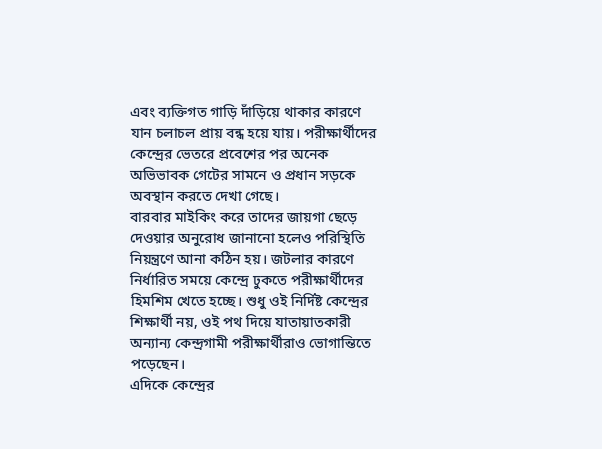এবং ব্যক্তিগত গাড়ি দাঁড়িয়ে থাকার কারণে যান চলাচল প্রায় বন্ধ হয়ে যায়। পরীক্ষার্থীদের কেন্দ্রের ভেতরে প্রবেশের পর অনেক অভিভাবক গেটের সামনে ও প্রধান সড়কে অবস্থান করতে দেখা গেছে।
বারবার মাইকিং করে তাদের জায়গা ছেড়ে দেওয়ার অনুরোধ জানানো হলেও পরিস্থিতি নিয়ন্ত্রণে আনা কঠিন হয়। জটলার কারণে নির্ধারিত সময়ে কেন্দ্রে ঢুকতে পরীক্ষার্থীদের হিমশিম খেতে হচ্ছে। শুধু ওই নির্দিষ্ট কেন্দ্রের শিক্ষার্থী নয়, ওই পথ দিয়ে যাতায়াতকারী অন্যান্য কেন্দ্রগামী পরীক্ষার্থীরাও ভোগান্তিতে পড়েছেন।
এদিকে কেন্দ্রের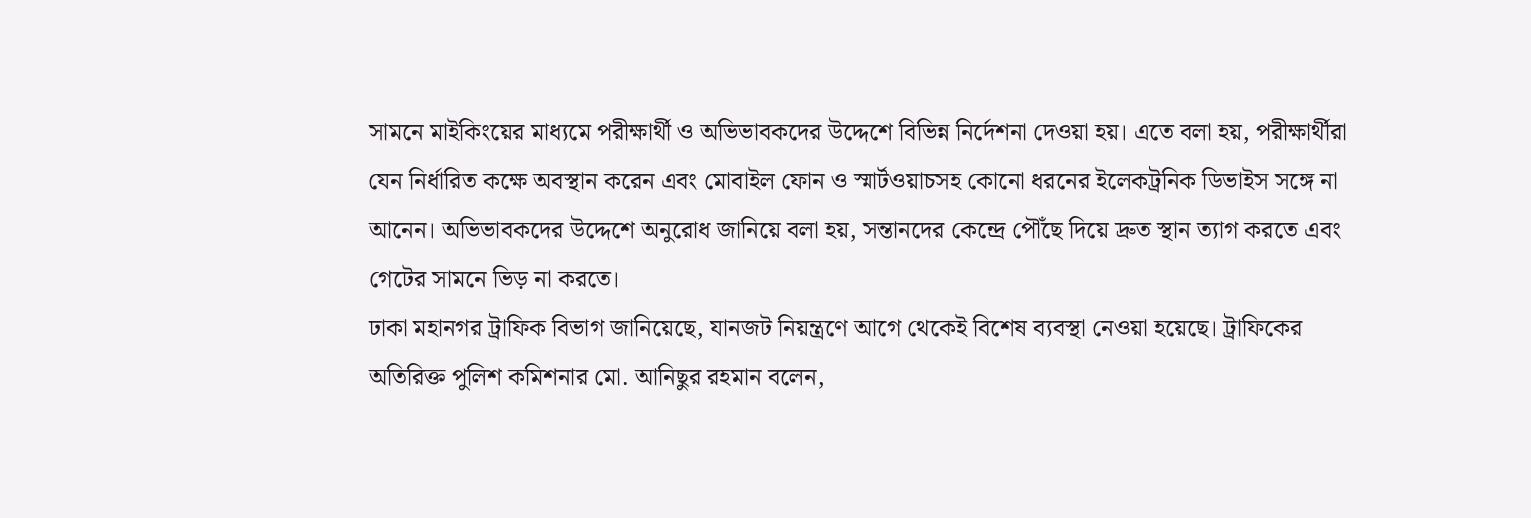সামনে মাইকিংয়ের মাধ্যমে পরীক্ষার্থী ও অভিভাবকদের উদ্দেশে বিভিন্ন নির্দেশনা দেওয়া হয়। এতে বলা হয়, পরীক্ষার্থীরা যেন নির্ধারিত কক্ষে অবস্থান করেন এবং মোবাইল ফোন ও স্মার্টওয়াচসহ কোনো ধরনের ইলেকট্রনিক ডিভাইস সঙ্গে না আনেন। অভিভাবকদের উদ্দেশে অনুরোধ জানিয়ে বলা হয়, সন্তানদের কেন্দ্রে পৌঁছে দিয়ে দ্রুত স্থান ত্যাগ করতে এবং গেটের সামনে ভিড় না করতে।
ঢাকা মহানগর ট্রাফিক বিভাগ জানিয়েছে, যানজট নিয়ন্ত্রণে আগে থেকেই বিশেষ ব্যবস্থা নেওয়া হয়েছে। ট্রাফিকের অতিরিক্ত পুলিশ কমিশনার মো. আনিছুর রহমান বলেন,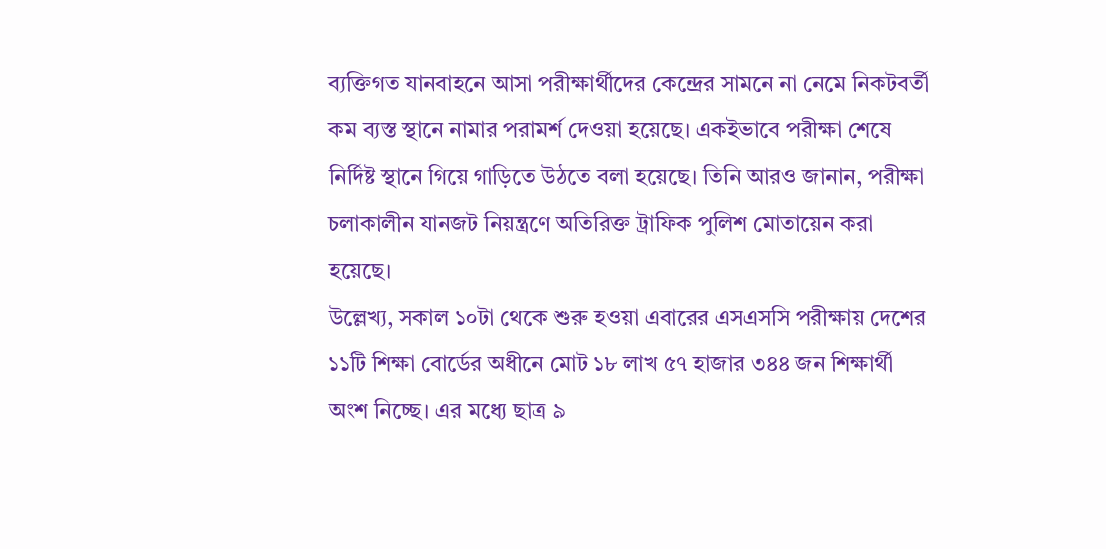ব্যক্তিগত যানবাহনে আসা পরীক্ষার্থীদের কেন্দ্রের সামনে না নেমে নিকটবর্তী কম ব্যস্ত স্থানে নামার পরামর্শ দেওয়া হয়েছে। একইভাবে পরীক্ষা শেষে নির্দিষ্ট স্থানে গিয়ে গাড়িতে উঠতে বলা হয়েছে। তিনি আরও জানান, পরীক্ষা চলাকালীন যানজট নিয়ন্ত্রণে অতিরিক্ত ট্রাফিক পুলিশ মোতায়েন করা হয়েছে।
উল্লেখ্য, সকাল ১০টা থেকে শুরু হওয়া এবারের এসএসসি পরীক্ষায় দেশের ১১টি শিক্ষা বোর্ডের অধীনে মোট ১৮ লাখ ৫৭ হাজার ৩৪৪ জন শিক্ষার্থী অংশ নিচ্ছে। এর মধ্যে ছাত্র ৯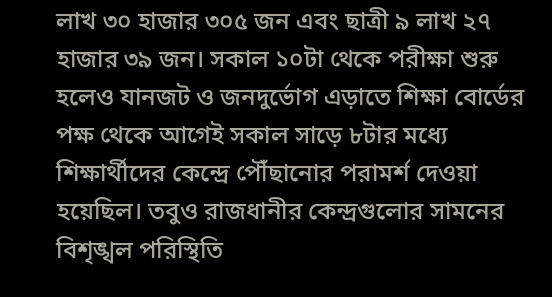লাখ ৩০ হাজার ৩০৫ জন এবং ছাত্রী ৯ লাখ ২৭ হাজার ৩৯ জন। সকাল ১০টা থেকে পরীক্ষা শুরু হলেও যানজট ও জনদুর্ভোগ এড়াতে শিক্ষা বোর্ডের পক্ষ থেকে আগেই সকাল সাড়ে ৮টার মধ্যে শিক্ষার্থীদের কেন্দ্রে পৌঁছানোর পরামর্শ দেওয়া হয়েছিল। তবুও রাজধানীর কেন্দ্রগুলোর সামনের বিশৃঙ্খল পরিস্থিতি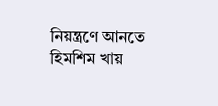নিয়ন্ত্রণে আনতে হিমশিম খায়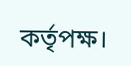কর্তৃপক্ষ।